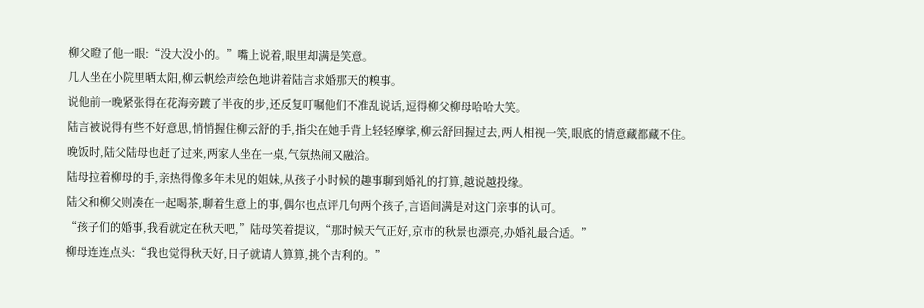柳父瞪了他一眼:“没大没小的。”嘴上说着,眼里却满是笑意。
几人坐在小院里晒太阳,柳云帆绘声绘色地讲着陆言求婚那天的糗事。
说他前一晚紧张得在花海旁踱了半夜的步,还反复叮嘱他们不准乱说话,逗得柳父柳母哈哈大笑。
陆言被说得有些不好意思,悄悄握住柳云舒的手,指尖在她手背上轻轻摩挲,柳云舒回握过去,两人相视一笑,眼底的情意藏都藏不住。
晚饭时,陆父陆母也赶了过来,两家人坐在一桌,气氛热闹又融洽。
陆母拉着柳母的手,亲热得像多年未见的姐妹,从孩子小时候的趣事聊到婚礼的打算,越说越投缘。
陆父和柳父则凑在一起喝茶,聊着生意上的事,偶尔也点评几句两个孩子,言语间满是对这门亲事的认可。
“孩子们的婚事,我看就定在秋天吧,”陆母笑着提议,“那时候天气正好,京市的秋景也漂亮,办婚礼最合适。”
柳母连连点头:“我也觉得秋天好,日子就请人算算,挑个吉利的。”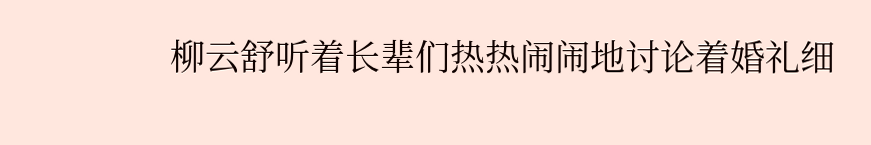柳云舒听着长辈们热热闹闹地讨论着婚礼细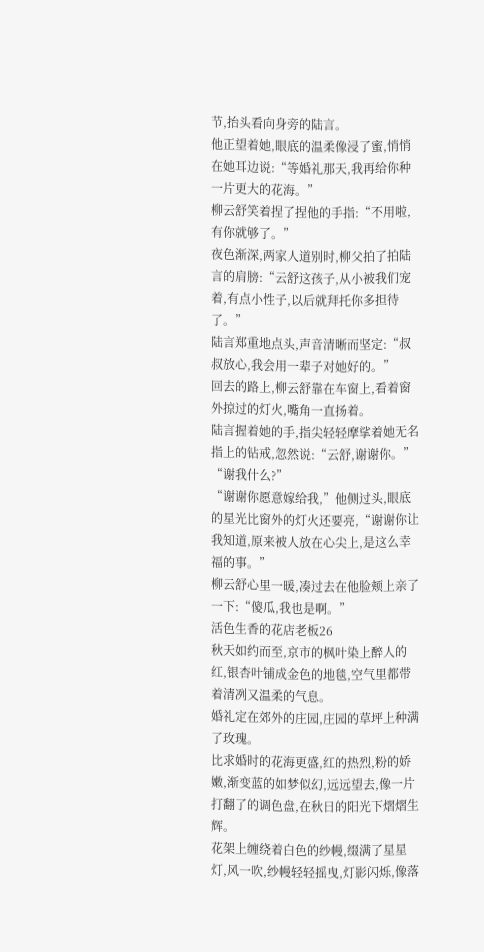节,抬头看向身旁的陆言。
他正望着她,眼底的温柔像浸了蜜,悄悄在她耳边说:“等婚礼那天,我再给你种一片更大的花海。”
柳云舒笑着捏了捏他的手指:“不用啦,有你就够了。”
夜色渐深,两家人道别时,柳父拍了拍陆言的肩膀:“云舒这孩子,从小被我们宠着,有点小性子,以后就拜托你多担待了。”
陆言郑重地点头,声音清晰而坚定:“叔叔放心,我会用一辈子对她好的。”
回去的路上,柳云舒靠在车窗上,看着窗外掠过的灯火,嘴角一直扬着。
陆言握着她的手,指尖轻轻摩挲着她无名指上的钻戒,忽然说:“云舒,谢谢你。”
“谢我什么?”
“谢谢你愿意嫁给我,”他侧过头,眼底的星光比窗外的灯火还要亮,“谢谢你让我知道,原来被人放在心尖上,是这么幸福的事。”
柳云舒心里一暖,凑过去在他脸颊上亲了一下:“傻瓜,我也是啊。”
活色生香的花店老板26
秋天如约而至,京市的枫叶染上醉人的红,银杏叶铺成金色的地毯,空气里都带着清冽又温柔的气息。
婚礼定在郊外的庄园,庄园的草坪上种满了玫瑰。
比求婚时的花海更盛,红的热烈,粉的娇嫩,渐变蓝的如梦似幻,远远望去,像一片打翻了的调色盘,在秋日的阳光下熠熠生辉。
花架上缠绕着白色的纱幔,缀满了星星灯,风一吹,纱幔轻轻摇曳,灯影闪烁,像落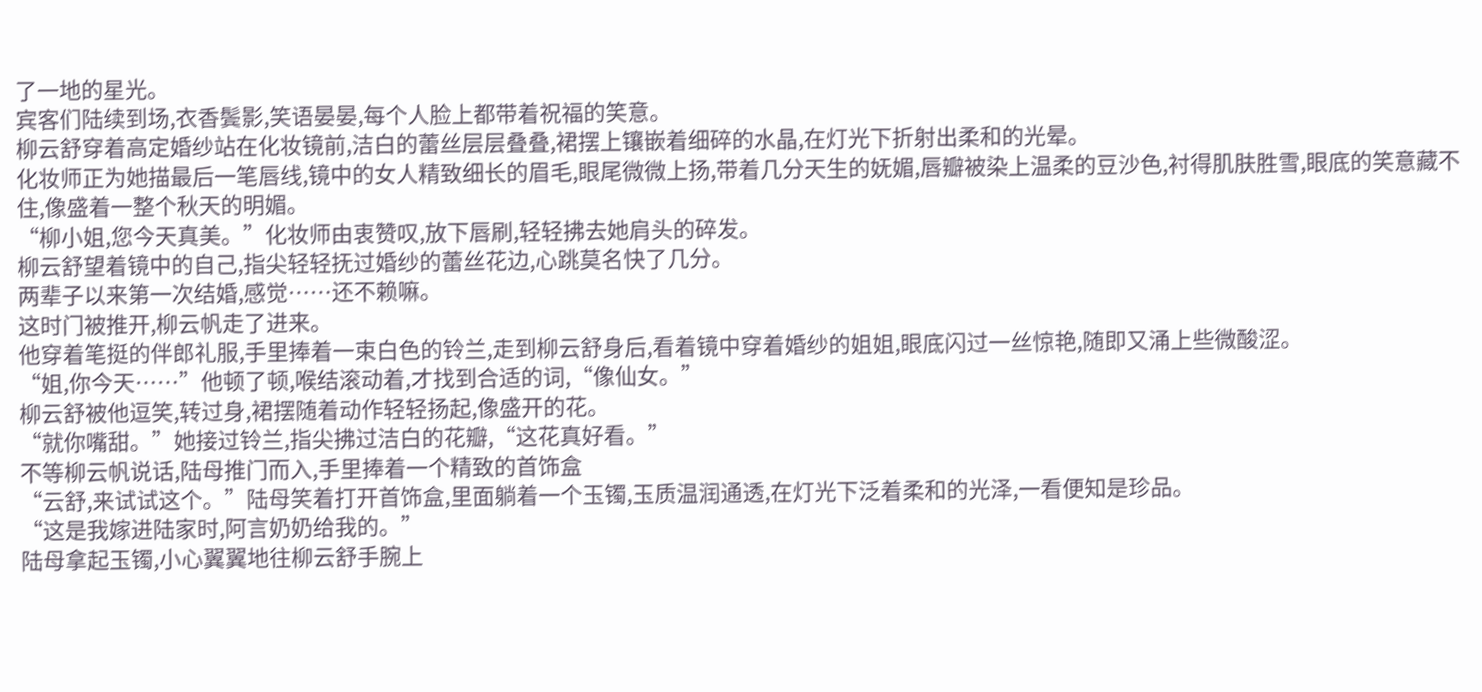了一地的星光。
宾客们陆续到场,衣香鬓影,笑语晏晏,每个人脸上都带着祝福的笑意。
柳云舒穿着高定婚纱站在化妆镜前,洁白的蕾丝层层叠叠,裙摆上镶嵌着细碎的水晶,在灯光下折射出柔和的光晕。
化妆师正为她描最后一笔唇线,镜中的女人精致细长的眉毛,眼尾微微上扬,带着几分天生的妩媚,唇瓣被染上温柔的豆沙色,衬得肌肤胜雪,眼底的笑意藏不住,像盛着一整个秋天的明媚。
“柳小姐,您今天真美。”化妆师由衷赞叹,放下唇刷,轻轻拂去她肩头的碎发。
柳云舒望着镜中的自己,指尖轻轻抚过婚纱的蕾丝花边,心跳莫名快了几分。
两辈子以来第一次结婚,感觉……还不赖嘛。
这时门被推开,柳云帆走了进来。
他穿着笔挺的伴郎礼服,手里捧着一束白色的铃兰,走到柳云舒身后,看着镜中穿着婚纱的姐姐,眼底闪过一丝惊艳,随即又涌上些微酸涩。
“姐,你今天……”他顿了顿,喉结滚动着,才找到合适的词,“像仙女。”
柳云舒被他逗笑,转过身,裙摆随着动作轻轻扬起,像盛开的花。
“就你嘴甜。”她接过铃兰,指尖拂过洁白的花瓣,“这花真好看。”
不等柳云帆说话,陆母推门而入,手里捧着一个精致的首饰盒
“云舒,来试试这个。”陆母笑着打开首饰盒,里面躺着一个玉镯,玉质温润通透,在灯光下泛着柔和的光泽,一看便知是珍品。
“这是我嫁进陆家时,阿言奶奶给我的。”
陆母拿起玉镯,小心翼翼地往柳云舒手腕上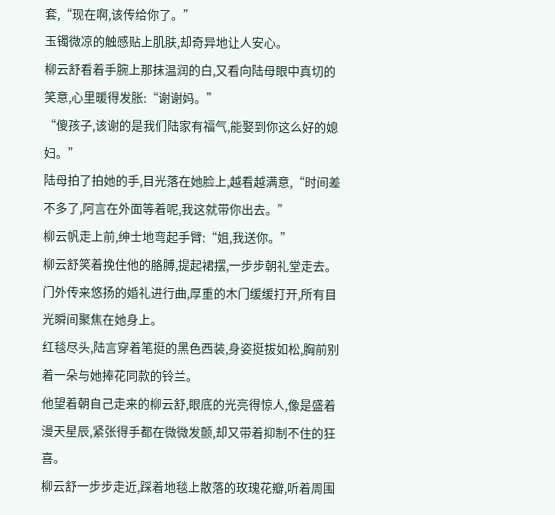套,“现在啊,该传给你了。”
玉镯微凉的触感贴上肌肤,却奇异地让人安心。
柳云舒看着手腕上那抹温润的白,又看向陆母眼中真切的笑意,心里暖得发胀:“谢谢妈。”
“傻孩子,该谢的是我们陆家有福气,能娶到你这么好的媳妇。”
陆母拍了拍她的手,目光落在她脸上,越看越满意,“时间差不多了,阿言在外面等着呢,我这就带你出去。”
柳云帆走上前,绅士地弯起手臂:“姐,我送你。”
柳云舒笑着挽住他的胳膊,提起裙摆,一步步朝礼堂走去。
门外传来悠扬的婚礼进行曲,厚重的木门缓缓打开,所有目光瞬间聚焦在她身上。
红毯尽头,陆言穿着笔挺的黑色西装,身姿挺拔如松,胸前别着一朵与她捧花同款的铃兰。
他望着朝自己走来的柳云舒,眼底的光亮得惊人,像是盛着漫天星辰,紧张得手都在微微发颤,却又带着抑制不住的狂喜。
柳云舒一步步走近,踩着地毯上散落的玫瑰花瓣,听着周围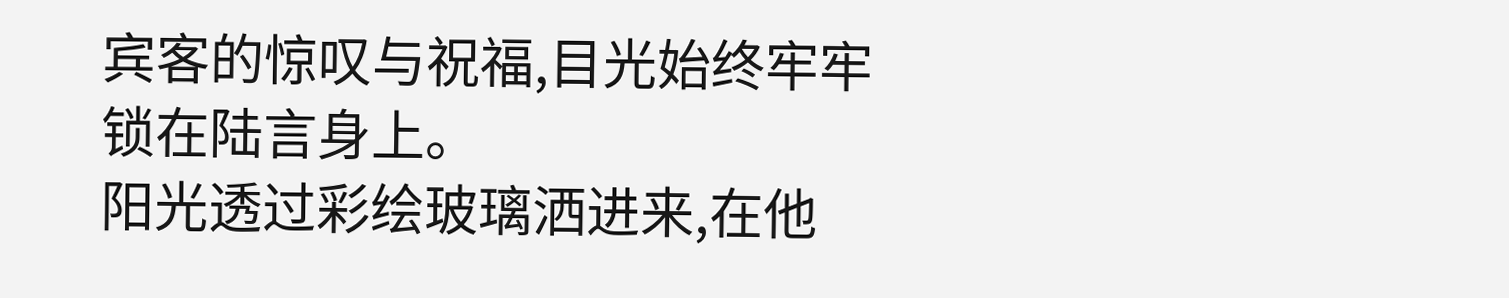宾客的惊叹与祝福,目光始终牢牢锁在陆言身上。
阳光透过彩绘玻璃洒进来,在他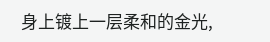身上镀上一层柔和的金光,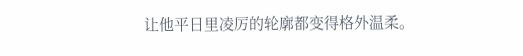让他平日里凌厉的轮廓都变得格外温柔。